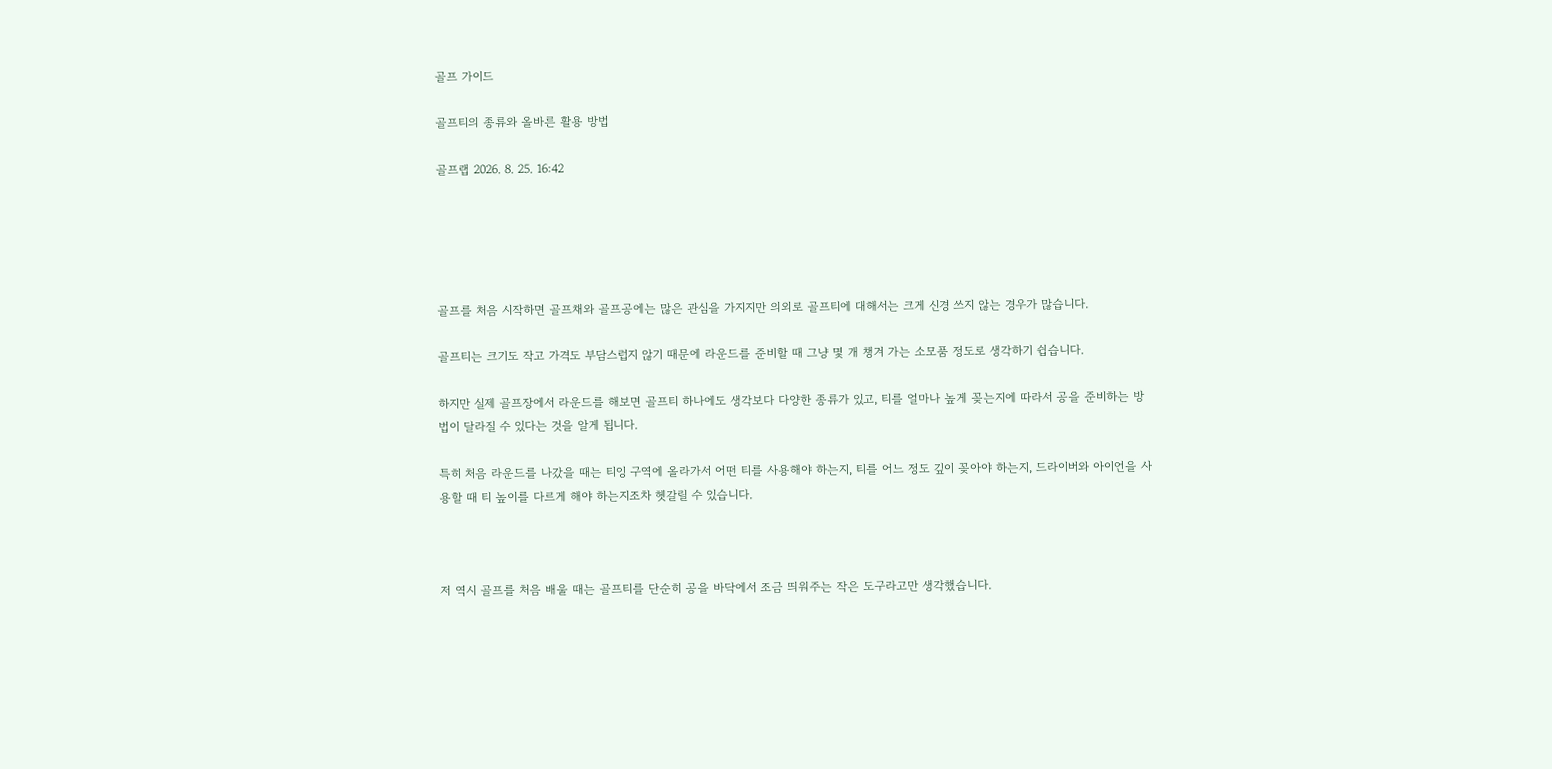골프 가이드

골프티의 종류와 올바른 활용 방법

골프랩 2026. 8. 25. 16:42





골프를 처음 시작하면 골프채와 골프공에는 많은 관심을 가지지만 의외로 골프티에 대해서는 크게 신경 쓰지 않는 경우가 많습니다.

골프티는 크기도 작고 가격도 부담스럽지 않기 때문에 라운드를 준비할 때 그냥 몇 개 챙겨 가는 소모품 정도로 생각하기 쉽습니다.

하지만 실제 골프장에서 라운드를 해보면 골프티 하나에도 생각보다 다양한 종류가 있고, 티를 얼마나 높게 꽂는지에 따라서 공을 준비하는 방법이 달라질 수 있다는 것을 알게 됩니다.

특히 처음 라운드를 나갔을 때는 티잉 구역에 올라가서 어떤 티를 사용해야 하는지, 티를 어느 정도 깊이 꽂아야 하는지, 드라이버와 아이언을 사용할 때 티 높이를 다르게 해야 하는지조차 헷갈릴 수 있습니다.



저 역시 골프를 처음 배울 때는 골프티를 단순히 공을 바닥에서 조금 띄워주는 작은 도구라고만 생각했습니다.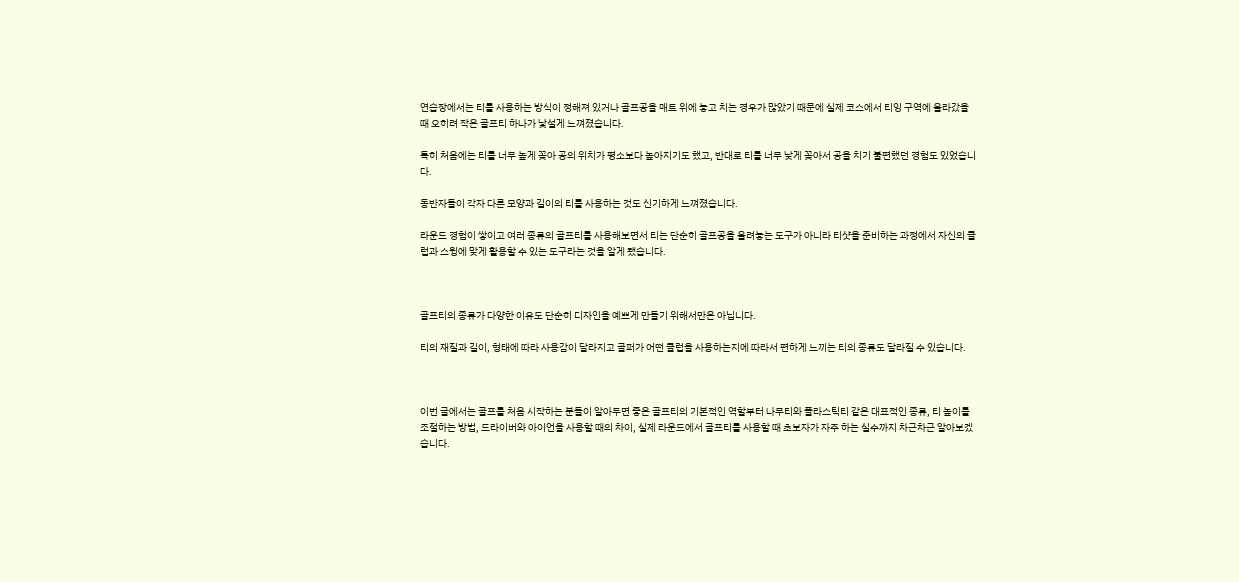연습장에서는 티를 사용하는 방식이 정해져 있거나 골프공을 매트 위에 놓고 치는 경우가 많았기 때문에 실제 코스에서 티잉 구역에 올라갔을 때 오히려 작은 골프티 하나가 낯설게 느껴졌습니다.

특히 처음에는 티를 너무 높게 꽂아 공의 위치가 평소보다 높아지기도 했고, 반대로 티를 너무 낮게 꽂아서 공을 치기 불편했던 경험도 있었습니다.

동반자들이 각자 다른 모양과 길이의 티를 사용하는 것도 신기하게 느껴졌습니다.

라운드 경험이 쌓이고 여러 종류의 골프티를 사용해보면서 티는 단순히 골프공을 올려놓는 도구가 아니라 티샷을 준비하는 과정에서 자신의 클럽과 스윙에 맞게 활용할 수 있는 도구라는 것을 알게 됐습니다.



골프티의 종류가 다양한 이유도 단순히 디자인을 예쁘게 만들기 위해서만은 아닙니다.

티의 재질과 길이, 형태에 따라 사용감이 달라지고 골퍼가 어떤 클럽을 사용하는지에 따라서 편하게 느끼는 티의 종류도 달라질 수 있습니다.



이번 글에서는 골프를 처음 시작하는 분들이 알아두면 좋은 골프티의 기본적인 역할부터 나무티와 플라스틱티 같은 대표적인 종류, 티 높이를 조절하는 방법, 드라이버와 아이언을 사용할 때의 차이, 실제 라운드에서 골프티를 사용할 때 초보자가 자주 하는 실수까지 차근차근 알아보겠습니다.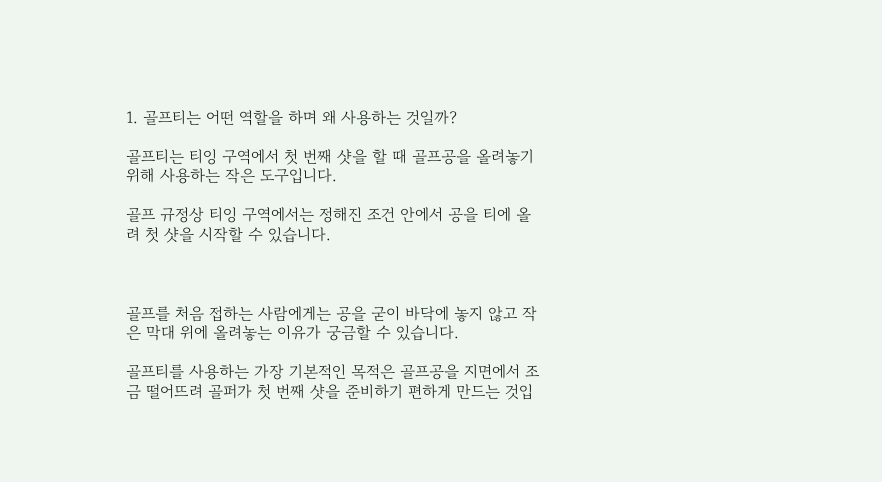1. 골프티는 어떤 역할을 하며 왜 사용하는 것일까?

골프티는 티잉 구역에서 첫 번째 샷을 할 때 골프공을 올려놓기 위해 사용하는 작은 도구입니다.

골프 규정상 티잉 구역에서는 정해진 조건 안에서 공을 티에 올려 첫 샷을 시작할 수 있습니다.



골프를 처음 접하는 사람에게는 공을 굳이 바닥에 놓지 않고 작은 막대 위에 올려놓는 이유가 궁금할 수 있습니다.

골프티를 사용하는 가장 기본적인 목적은 골프공을 지면에서 조금 떨어뜨려 골퍼가 첫 번째 샷을 준비하기 편하게 만드는 것입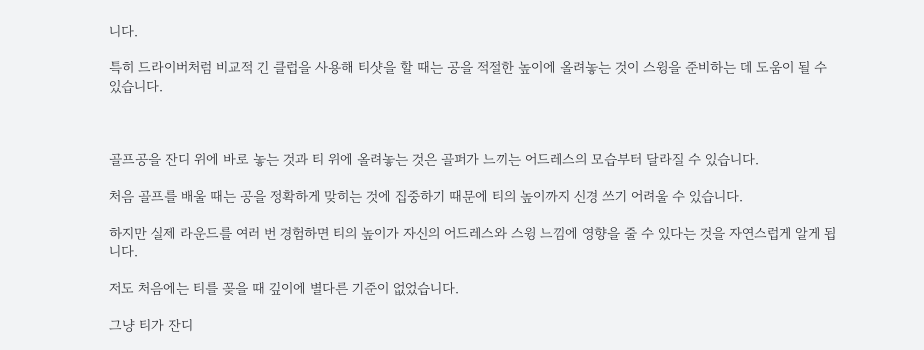니다.

특히 드라이버처럼 비교적 긴 클럽을 사용해 티샷을 할 때는 공을 적절한 높이에 올려놓는 것이 스윙을 준비하는 데 도움이 될 수 있습니다.



골프공을 잔디 위에 바로 놓는 것과 티 위에 올려놓는 것은 골퍼가 느끼는 어드레스의 모습부터 달라질 수 있습니다.

처음 골프를 배울 때는 공을 정확하게 맞히는 것에 집중하기 때문에 티의 높이까지 신경 쓰기 어려울 수 있습니다.

하지만 실제 라운드를 여러 번 경험하면 티의 높이가 자신의 어드레스와 스윙 느낌에 영향을 줄 수 있다는 것을 자연스럽게 알게 됩니다.

저도 처음에는 티를 꽂을 때 깊이에 별다른 기준이 없었습니다.

그냥 티가 잔디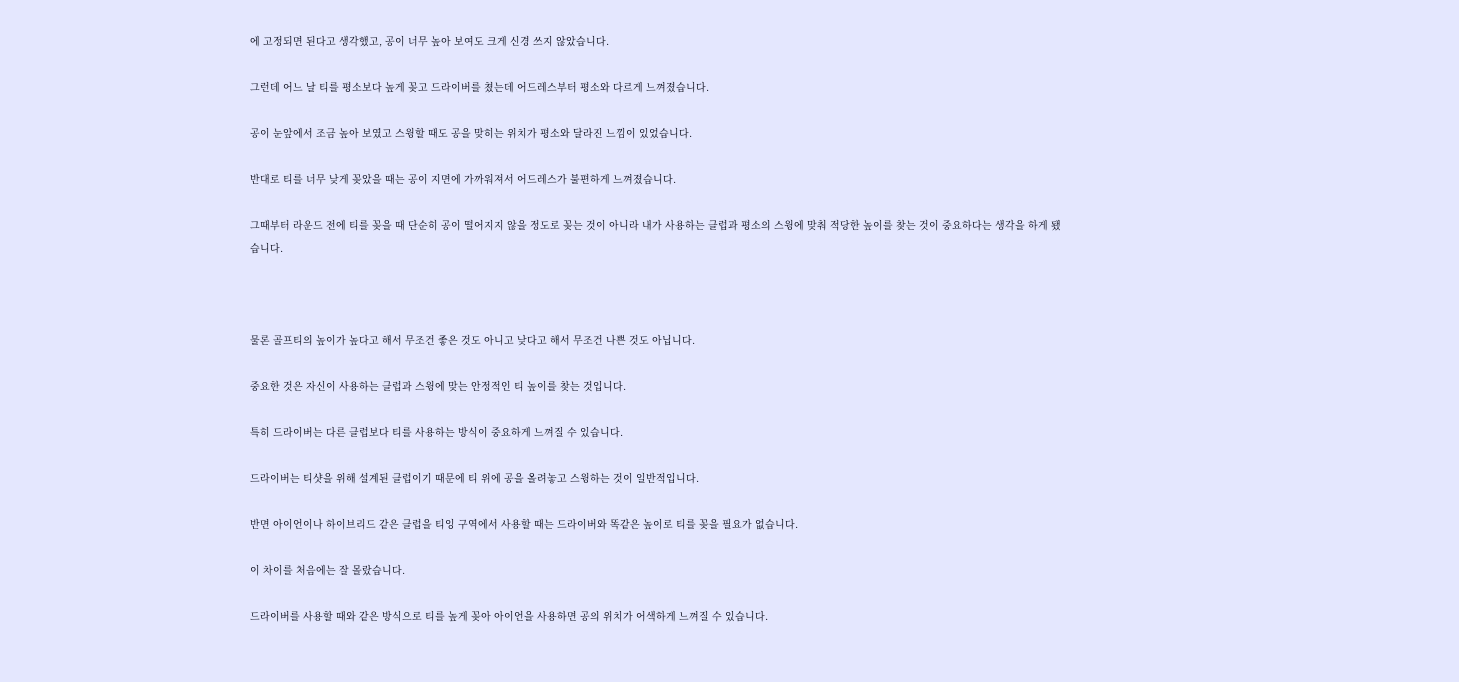에 고정되면 된다고 생각했고, 공이 너무 높아 보여도 크게 신경 쓰지 않았습니다.

그런데 어느 날 티를 평소보다 높게 꽂고 드라이버를 쳤는데 어드레스부터 평소와 다르게 느껴졌습니다.

공이 눈앞에서 조금 높아 보였고 스윙할 때도 공을 맞히는 위치가 평소와 달라진 느낌이 있었습니다.

반대로 티를 너무 낮게 꽂았을 때는 공이 지면에 가까워져서 어드레스가 불편하게 느껴졌습니다.

그때부터 라운드 전에 티를 꽂을 때 단순히 공이 떨어지지 않을 정도로 꽂는 것이 아니라 내가 사용하는 클럽과 평소의 스윙에 맞춰 적당한 높이를 찾는 것이 중요하다는 생각을 하게 됐습니다.



물론 골프티의 높이가 높다고 해서 무조건 좋은 것도 아니고 낮다고 해서 무조건 나쁜 것도 아닙니다.

중요한 것은 자신이 사용하는 클럽과 스윙에 맞는 안정적인 티 높이를 찾는 것입니다.

특히 드라이버는 다른 클럽보다 티를 사용하는 방식이 중요하게 느껴질 수 있습니다.

드라이버는 티샷을 위해 설계된 클럽이기 때문에 티 위에 공을 올려놓고 스윙하는 것이 일반적입니다.

반면 아이언이나 하이브리드 같은 클럽을 티잉 구역에서 사용할 때는 드라이버와 똑같은 높이로 티를 꽂을 필요가 없습니다.

이 차이를 처음에는 잘 몰랐습니다.

드라이버를 사용할 때와 같은 방식으로 티를 높게 꽂아 아이언을 사용하면 공의 위치가 어색하게 느껴질 수 있습니다.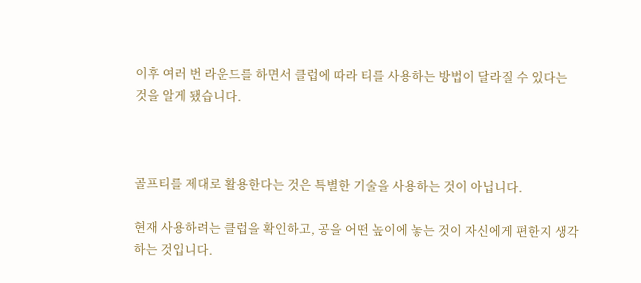이후 여러 번 라운드를 하면서 클럽에 따라 티를 사용하는 방법이 달라질 수 있다는 것을 알게 됐습니다.



골프티를 제대로 활용한다는 것은 특별한 기술을 사용하는 것이 아닙니다.

현재 사용하려는 클럽을 확인하고, 공을 어떤 높이에 놓는 것이 자신에게 편한지 생각하는 것입니다.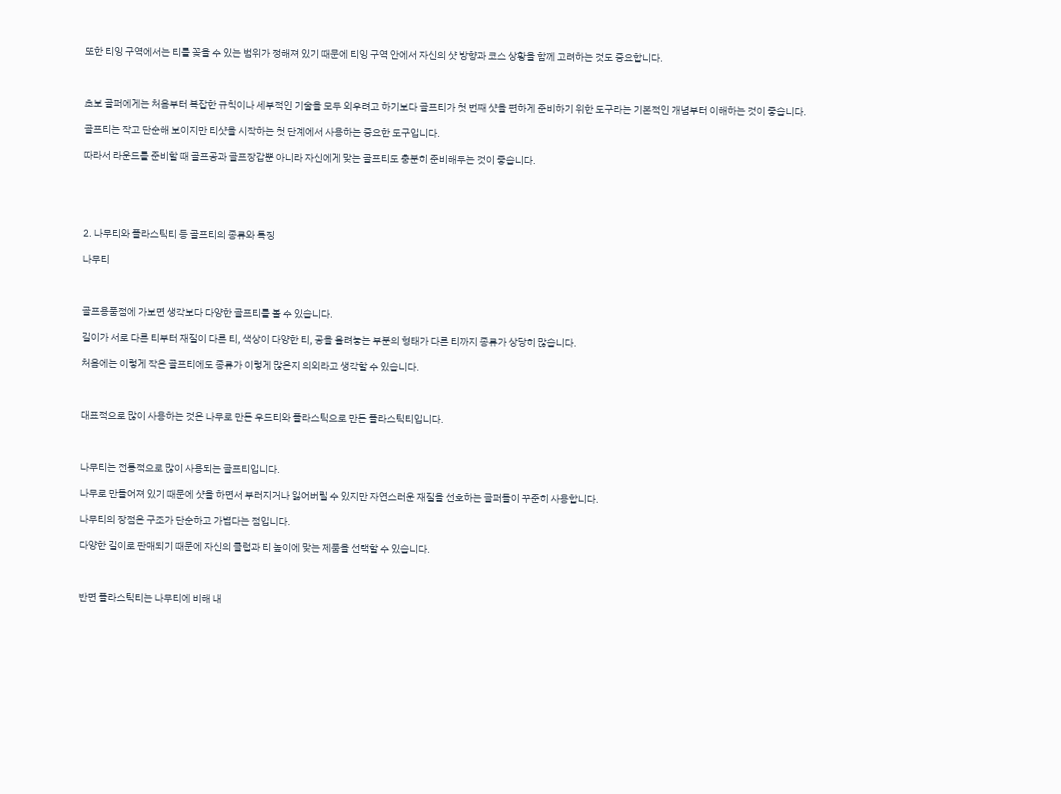또한 티잉 구역에서는 티를 꽂을 수 있는 범위가 정해져 있기 때문에 티잉 구역 안에서 자신의 샷 방향과 코스 상황을 함께 고려하는 것도 중요합니다.



초보 골퍼에게는 처음부터 복잡한 규칙이나 세부적인 기술을 모두 외우려고 하기보다 골프티가 첫 번째 샷을 편하게 준비하기 위한 도구라는 기본적인 개념부터 이해하는 것이 좋습니다.

골프티는 작고 단순해 보이지만 티샷을 시작하는 첫 단계에서 사용하는 중요한 도구입니다.

따라서 라운드를 준비할 때 골프공과 골프장갑뿐 아니라 자신에게 맞는 골프티도 충분히 준비해두는 것이 좋습니다.





2. 나무티와 플라스틱티 등 골프티의 종류와 특징

나무티



골프용품점에 가보면 생각보다 다양한 골프티를 볼 수 있습니다.

길이가 서로 다른 티부터 재질이 다른 티, 색상이 다양한 티, 공을 올려놓는 부분의 형태가 다른 티까지 종류가 상당히 많습니다.

처음에는 이렇게 작은 골프티에도 종류가 이렇게 많은지 의외라고 생각할 수 있습니다.



대표적으로 많이 사용하는 것은 나무로 만든 우드티와 플라스틱으로 만든 플라스틱티입니다.



나무티는 전통적으로 많이 사용되는 골프티입니다.

나무로 만들어져 있기 때문에 샷을 하면서 부러지거나 잃어버릴 수 있지만 자연스러운 재질을 선호하는 골퍼들이 꾸준히 사용합니다.

나무티의 장점은 구조가 단순하고 가볍다는 점입니다.

다양한 길이로 판매되기 때문에 자신의 클럽과 티 높이에 맞는 제품을 선택할 수 있습니다.



반면 플라스틱티는 나무티에 비해 내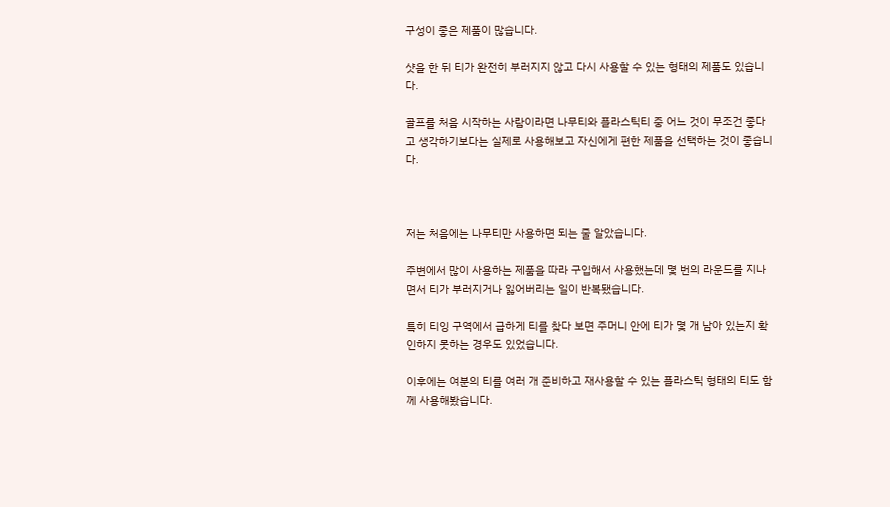구성이 좋은 제품이 많습니다.

샷을 한 뒤 티가 완전히 부러지지 않고 다시 사용할 수 있는 형태의 제품도 있습니다.

골프를 처음 시작하는 사람이라면 나무티와 플라스틱티 중 어느 것이 무조건 좋다고 생각하기보다는 실제로 사용해보고 자신에게 편한 제품을 선택하는 것이 좋습니다.



저는 처음에는 나무티만 사용하면 되는 줄 알았습니다.

주변에서 많이 사용하는 제품을 따라 구입해서 사용했는데 몇 번의 라운드를 지나면서 티가 부러지거나 잃어버리는 일이 반복됐습니다.

특히 티잉 구역에서 급하게 티를 찾다 보면 주머니 안에 티가 몇 개 남아 있는지 확인하지 못하는 경우도 있었습니다.

이후에는 여분의 티를 여러 개 준비하고 재사용할 수 있는 플라스틱 형태의 티도 함께 사용해봤습니다.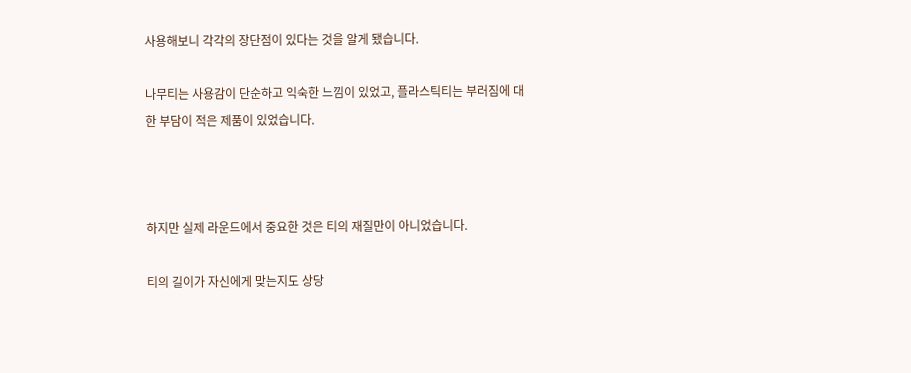사용해보니 각각의 장단점이 있다는 것을 알게 됐습니다.

나무티는 사용감이 단순하고 익숙한 느낌이 있었고, 플라스틱티는 부러짐에 대한 부담이 적은 제품이 있었습니다.



하지만 실제 라운드에서 중요한 것은 티의 재질만이 아니었습니다.

티의 길이가 자신에게 맞는지도 상당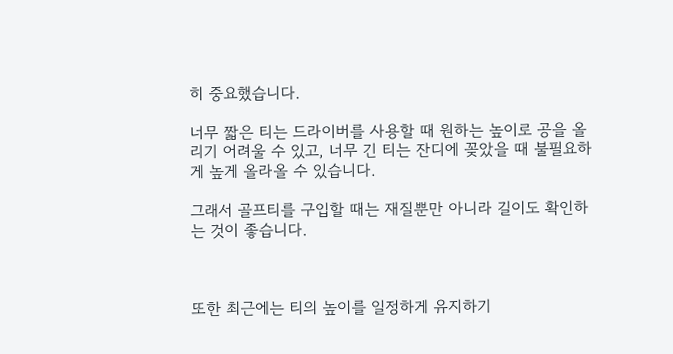히 중요했습니다.

너무 짧은 티는 드라이버를 사용할 때 원하는 높이로 공을 올리기 어려울 수 있고, 너무 긴 티는 잔디에 꽂았을 때 불필요하게 높게 올라올 수 있습니다.

그래서 골프티를 구입할 때는 재질뿐만 아니라 길이도 확인하는 것이 좋습니다.



또한 최근에는 티의 높이를 일정하게 유지하기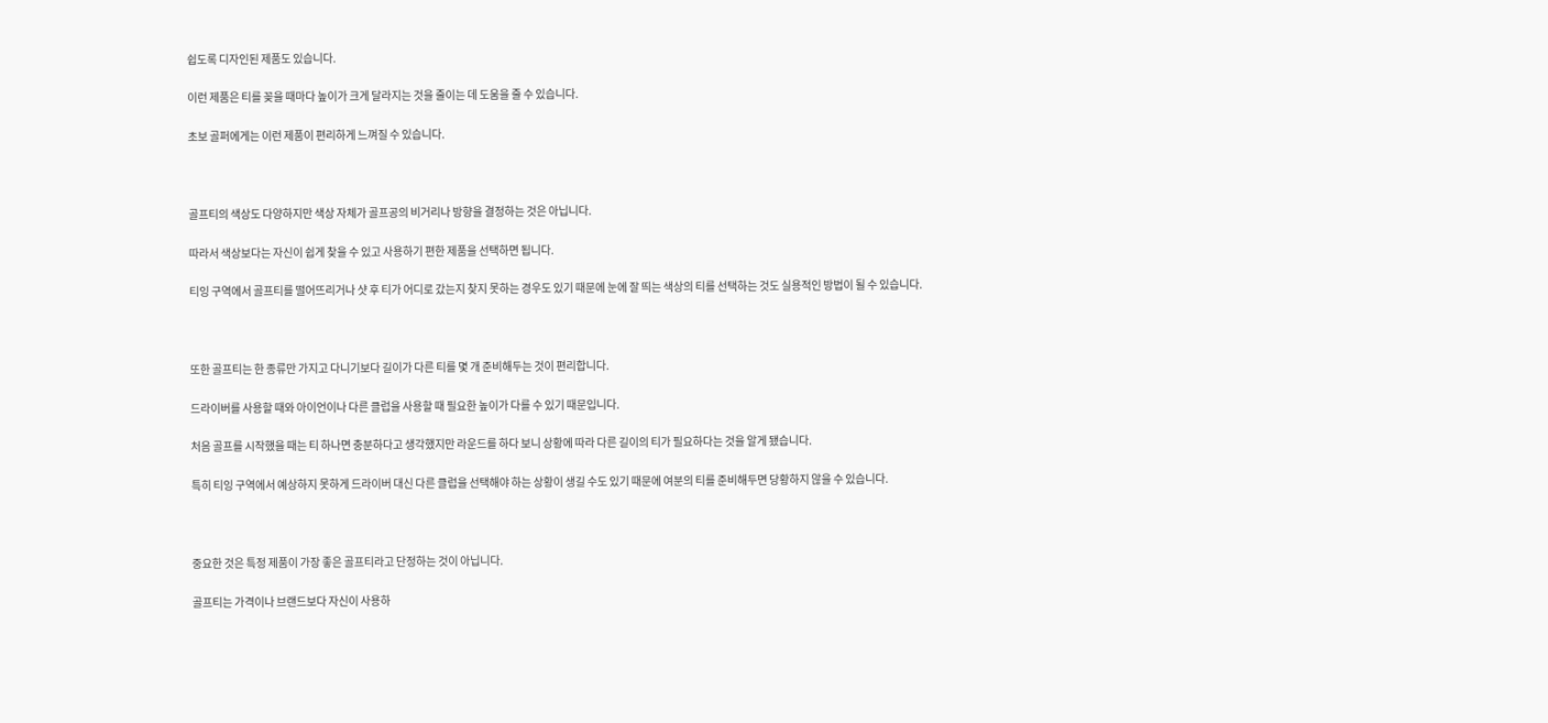쉽도록 디자인된 제품도 있습니다.

이런 제품은 티를 꽂을 때마다 높이가 크게 달라지는 것을 줄이는 데 도움을 줄 수 있습니다.

초보 골퍼에게는 이런 제품이 편리하게 느껴질 수 있습니다.



골프티의 색상도 다양하지만 색상 자체가 골프공의 비거리나 방향을 결정하는 것은 아닙니다.

따라서 색상보다는 자신이 쉽게 찾을 수 있고 사용하기 편한 제품을 선택하면 됩니다.

티잉 구역에서 골프티를 떨어뜨리거나 샷 후 티가 어디로 갔는지 찾지 못하는 경우도 있기 때문에 눈에 잘 띄는 색상의 티를 선택하는 것도 실용적인 방법이 될 수 있습니다.



또한 골프티는 한 종류만 가지고 다니기보다 길이가 다른 티를 몇 개 준비해두는 것이 편리합니다.

드라이버를 사용할 때와 아이언이나 다른 클럽을 사용할 때 필요한 높이가 다를 수 있기 때문입니다.

처음 골프를 시작했을 때는 티 하나면 충분하다고 생각했지만 라운드를 하다 보니 상황에 따라 다른 길이의 티가 필요하다는 것을 알게 됐습니다.

특히 티잉 구역에서 예상하지 못하게 드라이버 대신 다른 클럽을 선택해야 하는 상황이 생길 수도 있기 때문에 여분의 티를 준비해두면 당황하지 않을 수 있습니다.



중요한 것은 특정 제품이 가장 좋은 골프티라고 단정하는 것이 아닙니다.

골프티는 가격이나 브랜드보다 자신이 사용하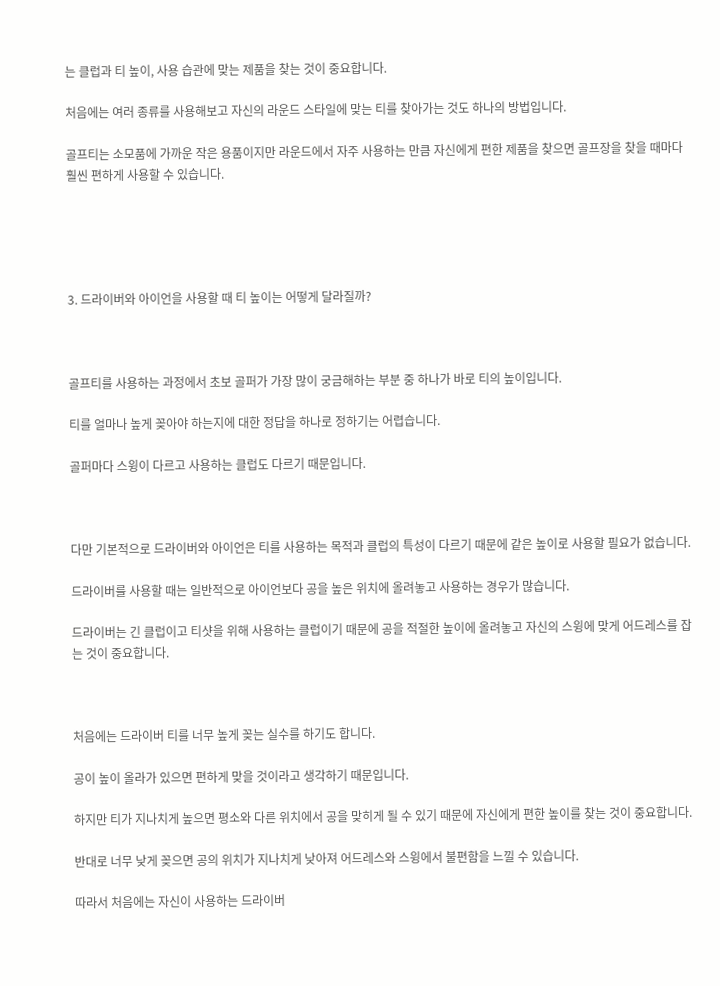는 클럽과 티 높이, 사용 습관에 맞는 제품을 찾는 것이 중요합니다.

처음에는 여러 종류를 사용해보고 자신의 라운드 스타일에 맞는 티를 찾아가는 것도 하나의 방법입니다.

골프티는 소모품에 가까운 작은 용품이지만 라운드에서 자주 사용하는 만큼 자신에게 편한 제품을 찾으면 골프장을 찾을 때마다 훨씬 편하게 사용할 수 있습니다.





3. 드라이버와 아이언을 사용할 때 티 높이는 어떻게 달라질까?



골프티를 사용하는 과정에서 초보 골퍼가 가장 많이 궁금해하는 부분 중 하나가 바로 티의 높이입니다.

티를 얼마나 높게 꽂아야 하는지에 대한 정답을 하나로 정하기는 어렵습니다.

골퍼마다 스윙이 다르고 사용하는 클럽도 다르기 때문입니다.



다만 기본적으로 드라이버와 아이언은 티를 사용하는 목적과 클럽의 특성이 다르기 때문에 같은 높이로 사용할 필요가 없습니다.

드라이버를 사용할 때는 일반적으로 아이언보다 공을 높은 위치에 올려놓고 사용하는 경우가 많습니다.

드라이버는 긴 클럽이고 티샷을 위해 사용하는 클럽이기 때문에 공을 적절한 높이에 올려놓고 자신의 스윙에 맞게 어드레스를 잡는 것이 중요합니다.



처음에는 드라이버 티를 너무 높게 꽂는 실수를 하기도 합니다.

공이 높이 올라가 있으면 편하게 맞을 것이라고 생각하기 때문입니다.

하지만 티가 지나치게 높으면 평소와 다른 위치에서 공을 맞히게 될 수 있기 때문에 자신에게 편한 높이를 찾는 것이 중요합니다.

반대로 너무 낮게 꽂으면 공의 위치가 지나치게 낮아져 어드레스와 스윙에서 불편함을 느낄 수 있습니다.

따라서 처음에는 자신이 사용하는 드라이버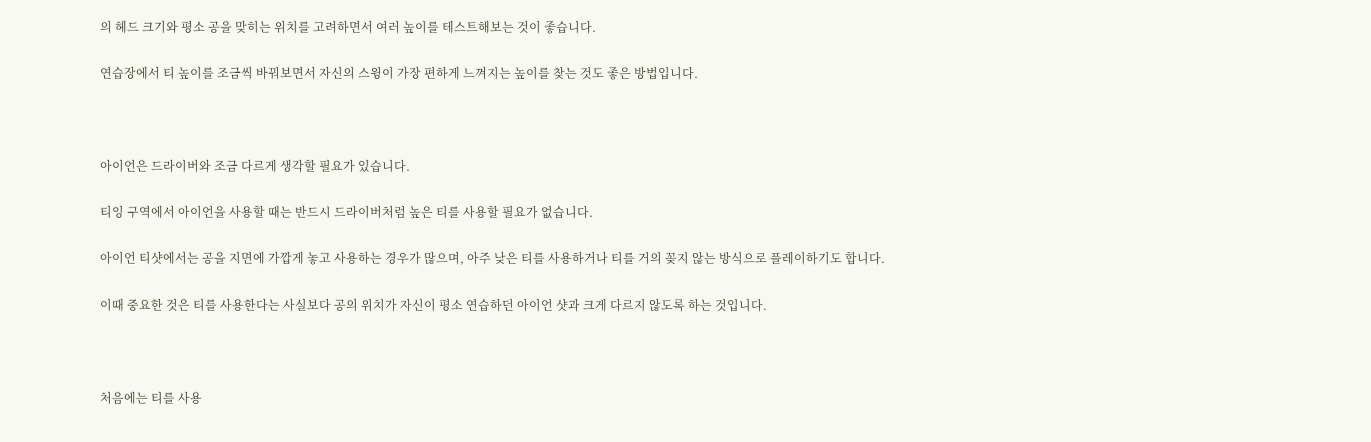의 헤드 크기와 평소 공을 맞히는 위치를 고려하면서 여러 높이를 테스트해보는 것이 좋습니다.

연습장에서 티 높이를 조금씩 바꿔보면서 자신의 스윙이 가장 편하게 느껴지는 높이를 찾는 것도 좋은 방법입니다.



아이언은 드라이버와 조금 다르게 생각할 필요가 있습니다.

티잉 구역에서 아이언을 사용할 때는 반드시 드라이버처럼 높은 티를 사용할 필요가 없습니다.

아이언 티샷에서는 공을 지면에 가깝게 놓고 사용하는 경우가 많으며, 아주 낮은 티를 사용하거나 티를 거의 꽂지 않는 방식으로 플레이하기도 합니다.

이때 중요한 것은 티를 사용한다는 사실보다 공의 위치가 자신이 평소 연습하던 아이언 샷과 크게 다르지 않도록 하는 것입니다.



처음에는 티를 사용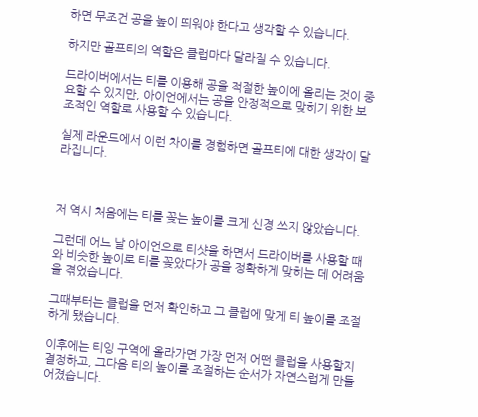하면 무조건 공을 높이 띄워야 한다고 생각할 수 있습니다.

하지만 골프티의 역할은 클럽마다 달라질 수 있습니다.

드라이버에서는 티를 이용해 공을 적절한 높이에 올리는 것이 중요할 수 있지만, 아이언에서는 공을 안정적으로 맞히기 위한 보조적인 역할로 사용할 수 있습니다.

실제 라운드에서 이런 차이를 경험하면 골프티에 대한 생각이 달라집니다.



저 역시 처음에는 티를 꽂는 높이를 크게 신경 쓰지 않았습니다.

그런데 어느 날 아이언으로 티샷을 하면서 드라이버를 사용할 때와 비슷한 높이로 티를 꽂았다가 공을 정확하게 맞히는 데 어려움을 겪었습니다.

그때부터는 클럽을 먼저 확인하고 그 클럽에 맞게 티 높이를 조절하게 됐습니다.

이후에는 티잉 구역에 올라가면 가장 먼저 어떤 클럽을 사용할지 결정하고, 그다음 티의 높이를 조절하는 순서가 자연스럽게 만들어졌습니다.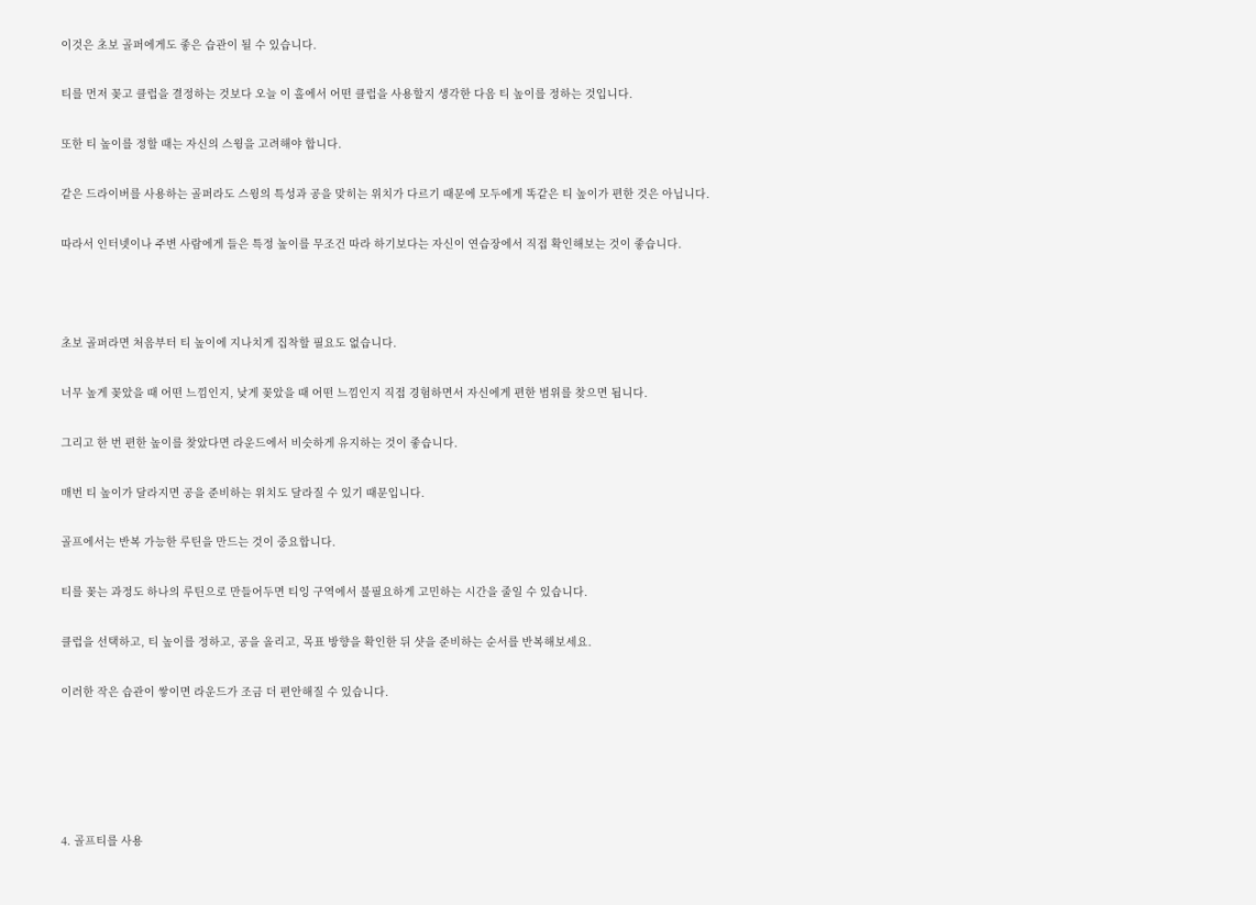이것은 초보 골퍼에게도 좋은 습관이 될 수 있습니다.

티를 먼저 꽂고 클럽을 결정하는 것보다 오늘 이 홀에서 어떤 클럽을 사용할지 생각한 다음 티 높이를 정하는 것입니다.

또한 티 높이를 정할 때는 자신의 스윙을 고려해야 합니다.

같은 드라이버를 사용하는 골퍼라도 스윙의 특성과 공을 맞히는 위치가 다르기 때문에 모두에게 똑같은 티 높이가 편한 것은 아닙니다.

따라서 인터넷이나 주변 사람에게 들은 특정 높이를 무조건 따라 하기보다는 자신이 연습장에서 직접 확인해보는 것이 좋습니다.



초보 골퍼라면 처음부터 티 높이에 지나치게 집착할 필요도 없습니다.

너무 높게 꽂았을 때 어떤 느낌인지, 낮게 꽂았을 때 어떤 느낌인지 직접 경험하면서 자신에게 편한 범위를 찾으면 됩니다.

그리고 한 번 편한 높이를 찾았다면 라운드에서 비슷하게 유지하는 것이 좋습니다.

매번 티 높이가 달라지면 공을 준비하는 위치도 달라질 수 있기 때문입니다.

골프에서는 반복 가능한 루틴을 만드는 것이 중요합니다.

티를 꽂는 과정도 하나의 루틴으로 만들어두면 티잉 구역에서 불필요하게 고민하는 시간을 줄일 수 있습니다.

클럽을 선택하고, 티 높이를 정하고, 공을 올리고, 목표 방향을 확인한 뒤 샷을 준비하는 순서를 반복해보세요.

이러한 작은 습관이 쌓이면 라운드가 조금 더 편안해질 수 있습니다.





4. 골프티를 사용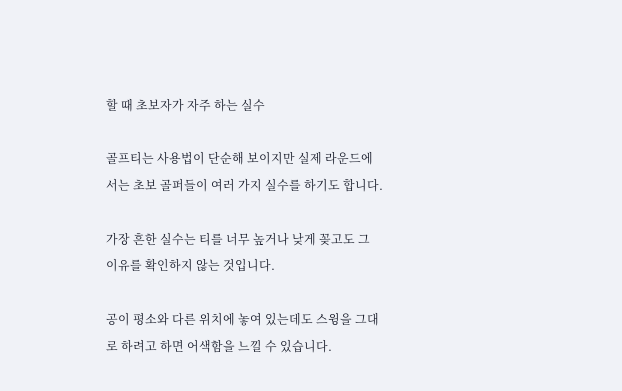할 때 초보자가 자주 하는 실수

골프티는 사용법이 단순해 보이지만 실제 라운드에서는 초보 골퍼들이 여러 가지 실수를 하기도 합니다.

가장 흔한 실수는 티를 너무 높거나 낮게 꽂고도 그 이유를 확인하지 않는 것입니다.

공이 평소와 다른 위치에 놓여 있는데도 스윙을 그대로 하려고 하면 어색함을 느낄 수 있습니다.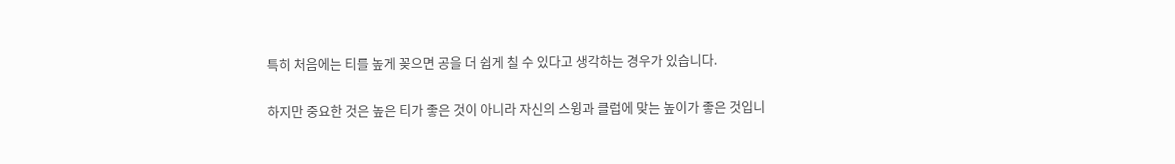특히 처음에는 티를 높게 꽂으면 공을 더 쉽게 칠 수 있다고 생각하는 경우가 있습니다.

하지만 중요한 것은 높은 티가 좋은 것이 아니라 자신의 스윙과 클럽에 맞는 높이가 좋은 것입니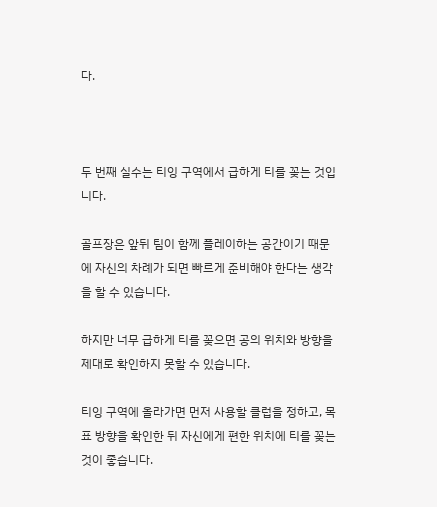다.



두 번째 실수는 티잉 구역에서 급하게 티를 꽂는 것입니다.

골프장은 앞뒤 팀이 함께 플레이하는 공간이기 때문에 자신의 차례가 되면 빠르게 준비해야 한다는 생각을 할 수 있습니다.

하지만 너무 급하게 티를 꽂으면 공의 위치와 방향을 제대로 확인하지 못할 수 있습니다.

티잉 구역에 올라가면 먼저 사용할 클럽을 정하고, 목표 방향을 확인한 뒤 자신에게 편한 위치에 티를 꽂는 것이 좋습니다.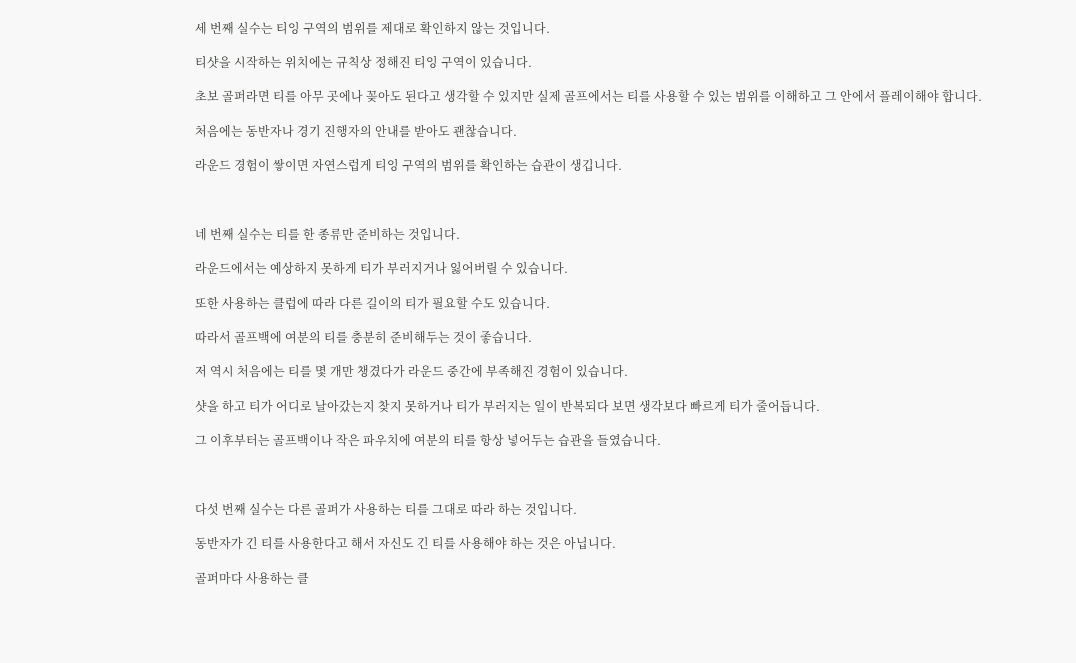세 번째 실수는 티잉 구역의 범위를 제대로 확인하지 않는 것입니다.

티샷을 시작하는 위치에는 규칙상 정해진 티잉 구역이 있습니다.

초보 골퍼라면 티를 아무 곳에나 꽂아도 된다고 생각할 수 있지만 실제 골프에서는 티를 사용할 수 있는 범위를 이해하고 그 안에서 플레이해야 합니다.

처음에는 동반자나 경기 진행자의 안내를 받아도 괜찮습니다.

라운드 경험이 쌓이면 자연스럽게 티잉 구역의 범위를 확인하는 습관이 생깁니다.



네 번째 실수는 티를 한 종류만 준비하는 것입니다.

라운드에서는 예상하지 못하게 티가 부러지거나 잃어버릴 수 있습니다.

또한 사용하는 클럽에 따라 다른 길이의 티가 필요할 수도 있습니다.

따라서 골프백에 여분의 티를 충분히 준비해두는 것이 좋습니다.

저 역시 처음에는 티를 몇 개만 챙겼다가 라운드 중간에 부족해진 경험이 있습니다.

샷을 하고 티가 어디로 날아갔는지 찾지 못하거나 티가 부러지는 일이 반복되다 보면 생각보다 빠르게 티가 줄어듭니다.

그 이후부터는 골프백이나 작은 파우치에 여분의 티를 항상 넣어두는 습관을 들였습니다.



다섯 번째 실수는 다른 골퍼가 사용하는 티를 그대로 따라 하는 것입니다.

동반자가 긴 티를 사용한다고 해서 자신도 긴 티를 사용해야 하는 것은 아닙니다.

골퍼마다 사용하는 클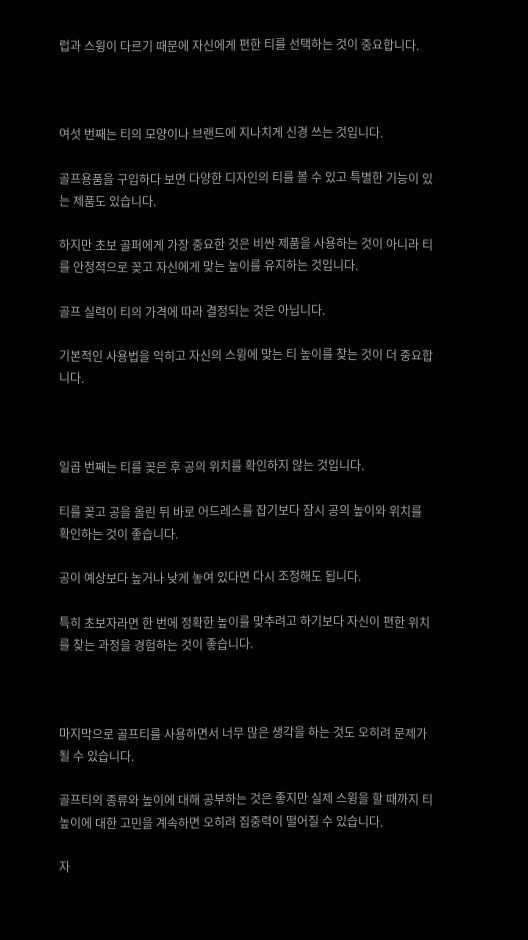럽과 스윙이 다르기 때문에 자신에게 편한 티를 선택하는 것이 중요합니다.



여섯 번째는 티의 모양이나 브랜드에 지나치게 신경 쓰는 것입니다.

골프용품을 구입하다 보면 다양한 디자인의 티를 볼 수 있고 특별한 기능이 있는 제품도 있습니다.

하지만 초보 골퍼에게 가장 중요한 것은 비싼 제품을 사용하는 것이 아니라 티를 안정적으로 꽂고 자신에게 맞는 높이를 유지하는 것입니다.

골프 실력이 티의 가격에 따라 결정되는 것은 아닙니다.

기본적인 사용법을 익히고 자신의 스윙에 맞는 티 높이를 찾는 것이 더 중요합니다.



일곱 번째는 티를 꽂은 후 공의 위치를 확인하지 않는 것입니다.

티를 꽂고 공을 올린 뒤 바로 어드레스를 잡기보다 잠시 공의 높이와 위치를 확인하는 것이 좋습니다.

공이 예상보다 높거나 낮게 놓여 있다면 다시 조정해도 됩니다.

특히 초보자라면 한 번에 정확한 높이를 맞추려고 하기보다 자신이 편한 위치를 찾는 과정을 경험하는 것이 좋습니다.



마지막으로 골프티를 사용하면서 너무 많은 생각을 하는 것도 오히려 문제가 될 수 있습니다.

골프티의 종류와 높이에 대해 공부하는 것은 좋지만 실제 스윙을 할 때까지 티 높이에 대한 고민을 계속하면 오히려 집중력이 떨어질 수 있습니다.

자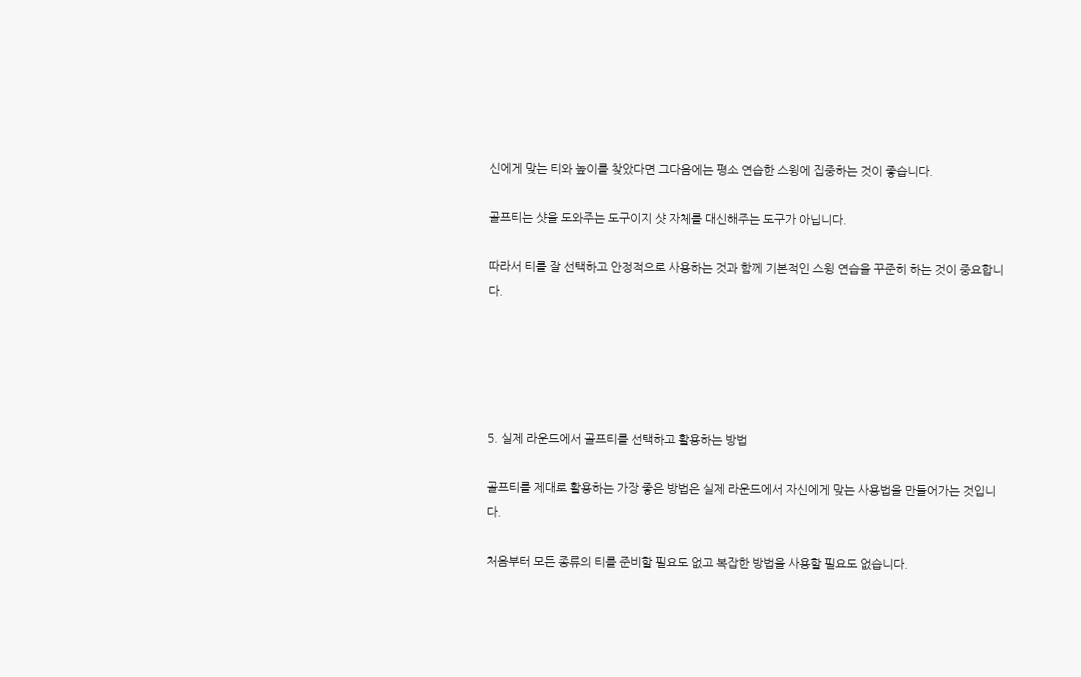신에게 맞는 티와 높이를 찾았다면 그다음에는 평소 연습한 스윙에 집중하는 것이 좋습니다.

골프티는 샷을 도와주는 도구이지 샷 자체를 대신해주는 도구가 아닙니다.

따라서 티를 잘 선택하고 안정적으로 사용하는 것과 함께 기본적인 스윙 연습을 꾸준히 하는 것이 중요합니다.





5. 실제 라운드에서 골프티를 선택하고 활용하는 방법

골프티를 제대로 활용하는 가장 좋은 방법은 실제 라운드에서 자신에게 맞는 사용법을 만들어가는 것입니다.

처음부터 모든 종류의 티를 준비할 필요도 없고 복잡한 방법을 사용할 필요도 없습니다.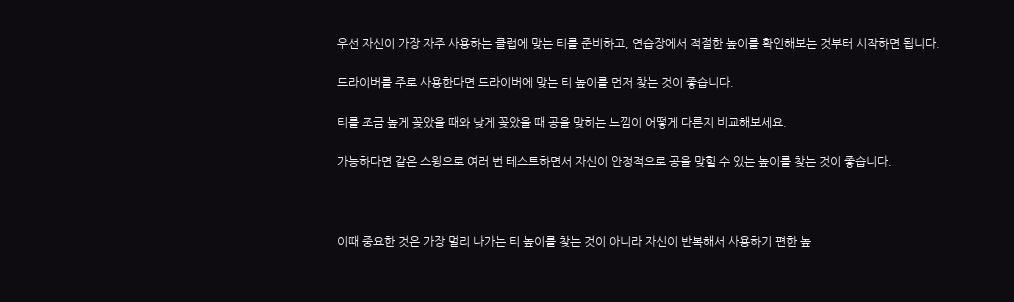우선 자신이 가장 자주 사용하는 클럽에 맞는 티를 준비하고, 연습장에서 적절한 높이를 확인해보는 것부터 시작하면 됩니다.

드라이버를 주로 사용한다면 드라이버에 맞는 티 높이를 먼저 찾는 것이 좋습니다.

티를 조금 높게 꽂았을 때와 낮게 꽂았을 때 공을 맞히는 느낌이 어떻게 다른지 비교해보세요.

가능하다면 같은 스윙으로 여러 번 테스트하면서 자신이 안정적으로 공을 맞힐 수 있는 높이를 찾는 것이 좋습니다.



이때 중요한 것은 가장 멀리 나가는 티 높이를 찾는 것이 아니라 자신이 반복해서 사용하기 편한 높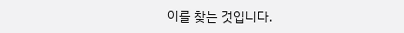이를 찾는 것입니다.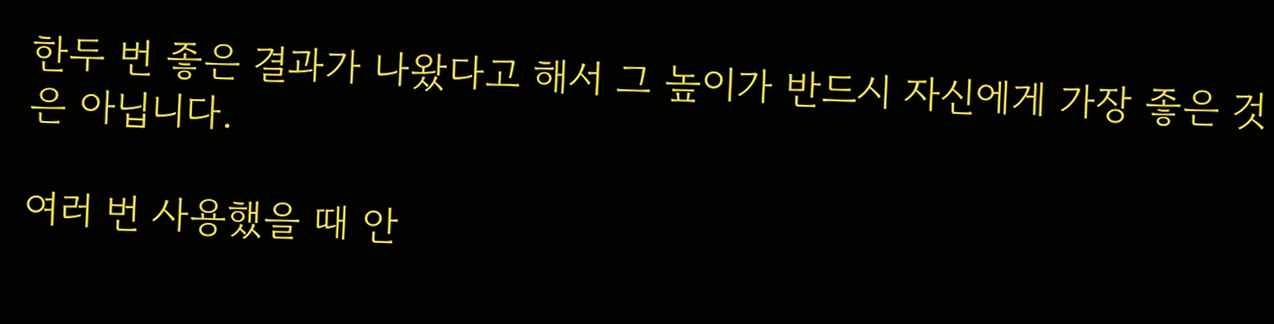한두 번 좋은 결과가 나왔다고 해서 그 높이가 반드시 자신에게 가장 좋은 것은 아닙니다.

여러 번 사용했을 때 안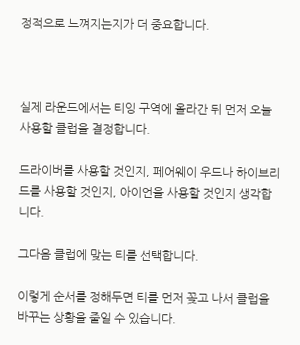정적으로 느껴지는지가 더 중요합니다.



실제 라운드에서는 티잉 구역에 올라간 뒤 먼저 오늘 사용할 클럽을 결정합니다.

드라이버를 사용할 것인지, 페어웨이 우드나 하이브리드를 사용할 것인지, 아이언을 사용할 것인지 생각합니다.

그다음 클럽에 맞는 티를 선택합니다.

이렇게 순서를 정해두면 티를 먼저 꽂고 나서 클럽을 바꾸는 상황을 줄일 수 있습니다.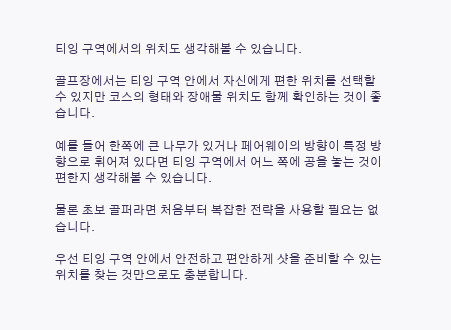티잉 구역에서의 위치도 생각해볼 수 있습니다.

골프장에서는 티잉 구역 안에서 자신에게 편한 위치를 선택할 수 있지만 코스의 형태와 장애물 위치도 함께 확인하는 것이 좋습니다.

예를 들어 한쪽에 큰 나무가 있거나 페어웨이의 방향이 특정 방향으로 휘어져 있다면 티잉 구역에서 어느 쪽에 공을 놓는 것이 편한지 생각해볼 수 있습니다.

물론 초보 골퍼라면 처음부터 복잡한 전략을 사용할 필요는 없습니다.

우선 티잉 구역 안에서 안전하고 편안하게 샷을 준비할 수 있는 위치를 찾는 것만으로도 충분합니다.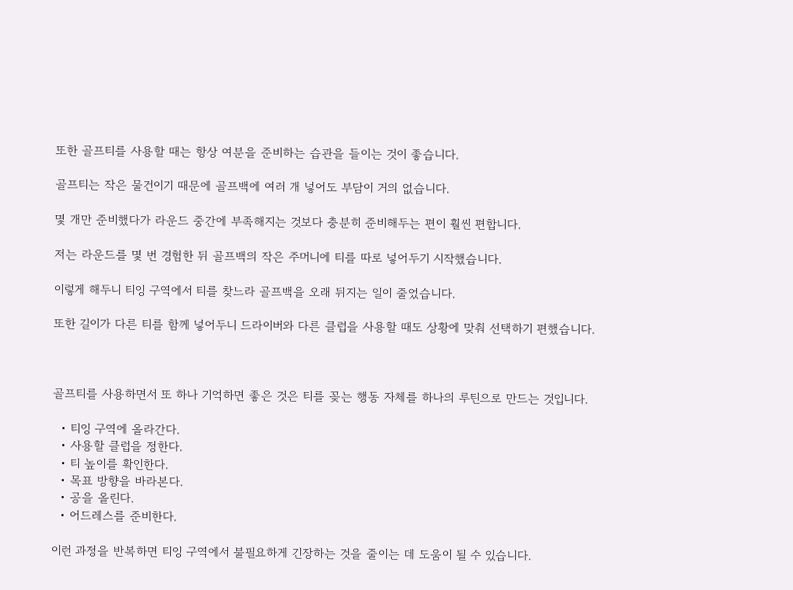또한 골프티를 사용할 때는 항상 여분을 준비하는 습관을 들이는 것이 좋습니다.

골프티는 작은 물건이기 때문에 골프백에 여러 개 넣어도 부담이 거의 없습니다.

몇 개만 준비했다가 라운드 중간에 부족해지는 것보다 충분히 준비해두는 편이 훨씬 편합니다.

저는 라운드를 몇 번 경험한 뒤 골프백의 작은 주머니에 티를 따로 넣어두기 시작했습니다.

이렇게 해두니 티잉 구역에서 티를 찾느라 골프백을 오래 뒤지는 일이 줄었습니다.

또한 길이가 다른 티를 함께 넣어두니 드라이버와 다른 클럽을 사용할 때도 상황에 맞춰 선택하기 편했습니다.



골프티를 사용하면서 또 하나 기억하면 좋은 것은 티를 꽂는 행동 자체를 하나의 루틴으로 만드는 것입니다.

  • 티잉 구역에 올라간다.
  • 사용할 클럽을 정한다.
  • 티 높이를 확인한다.
  • 목표 방향을 바라본다.
  • 공을 올린다.
  • 어드레스를 준비한다.

이런 과정을 반복하면 티잉 구역에서 불필요하게 긴장하는 것을 줄이는 데 도움이 될 수 있습니다.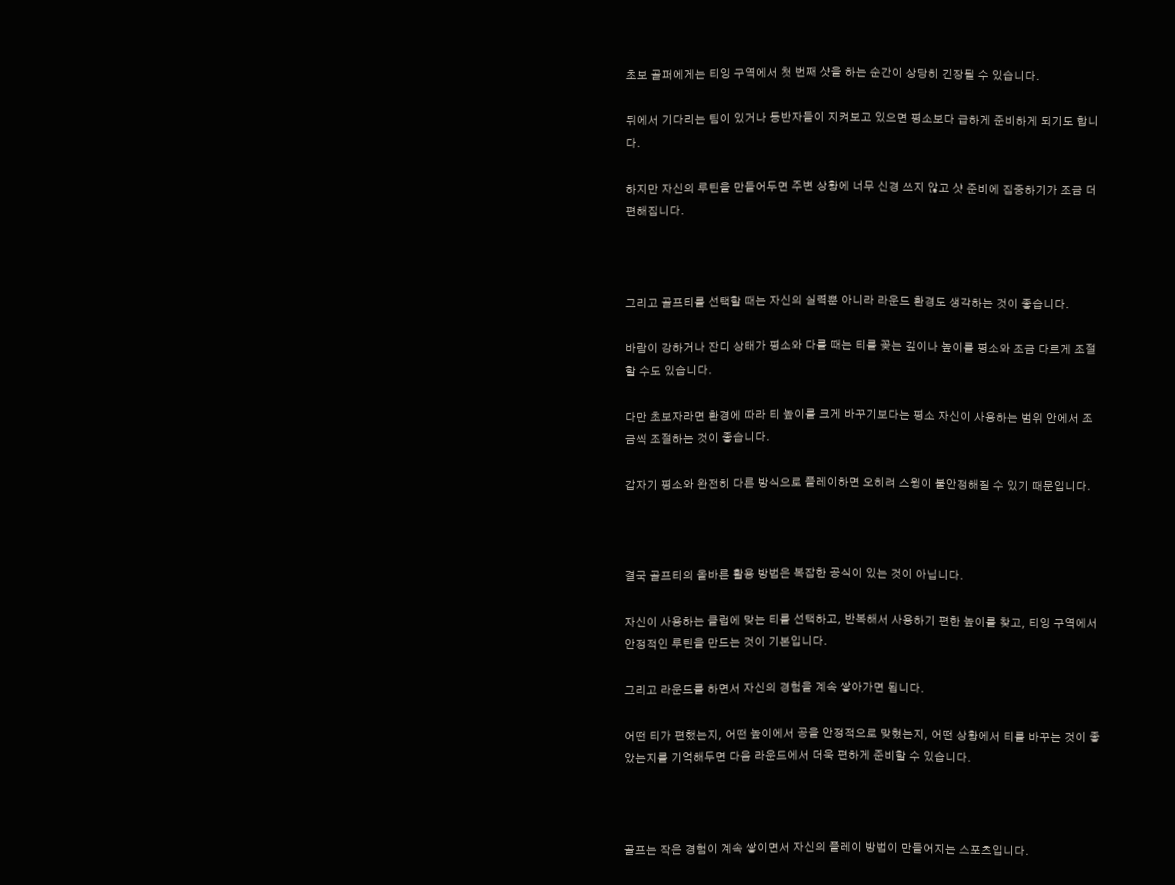초보 골퍼에게는 티잉 구역에서 첫 번째 샷을 하는 순간이 상당히 긴장될 수 있습니다.

뒤에서 기다리는 팀이 있거나 동반자들이 지켜보고 있으면 평소보다 급하게 준비하게 되기도 합니다.

하지만 자신의 루틴을 만들어두면 주변 상황에 너무 신경 쓰지 않고 샷 준비에 집중하기가 조금 더 편해집니다.



그리고 골프티를 선택할 때는 자신의 실력뿐 아니라 라운드 환경도 생각하는 것이 좋습니다.

바람이 강하거나 잔디 상태가 평소와 다를 때는 티를 꽂는 깊이나 높이를 평소와 조금 다르게 조절할 수도 있습니다.

다만 초보자라면 환경에 따라 티 높이를 크게 바꾸기보다는 평소 자신이 사용하는 범위 안에서 조금씩 조절하는 것이 좋습니다.

갑자기 평소와 완전히 다른 방식으로 플레이하면 오히려 스윙이 불안정해질 수 있기 때문입니다.



결국 골프티의 올바른 활용 방법은 복잡한 공식이 있는 것이 아닙니다.

자신이 사용하는 클럽에 맞는 티를 선택하고, 반복해서 사용하기 편한 높이를 찾고, 티잉 구역에서 안정적인 루틴을 만드는 것이 기본입니다.

그리고 라운드를 하면서 자신의 경험을 계속 쌓아가면 됩니다.

어떤 티가 편했는지, 어떤 높이에서 공을 안정적으로 맞혔는지, 어떤 상황에서 티를 바꾸는 것이 좋았는지를 기억해두면 다음 라운드에서 더욱 편하게 준비할 수 있습니다.



골프는 작은 경험이 계속 쌓이면서 자신의 플레이 방법이 만들어지는 스포츠입니다.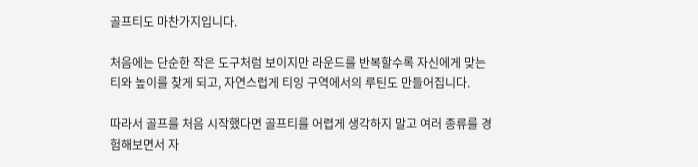골프티도 마찬가지입니다.

처음에는 단순한 작은 도구처럼 보이지만 라운드를 반복할수록 자신에게 맞는 티와 높이를 찾게 되고, 자연스럽게 티잉 구역에서의 루틴도 만들어집니다.

따라서 골프를 처음 시작했다면 골프티를 어렵게 생각하지 말고 여러 종류를 경험해보면서 자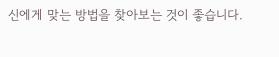신에게 맞는 방법을 찾아보는 것이 좋습니다.